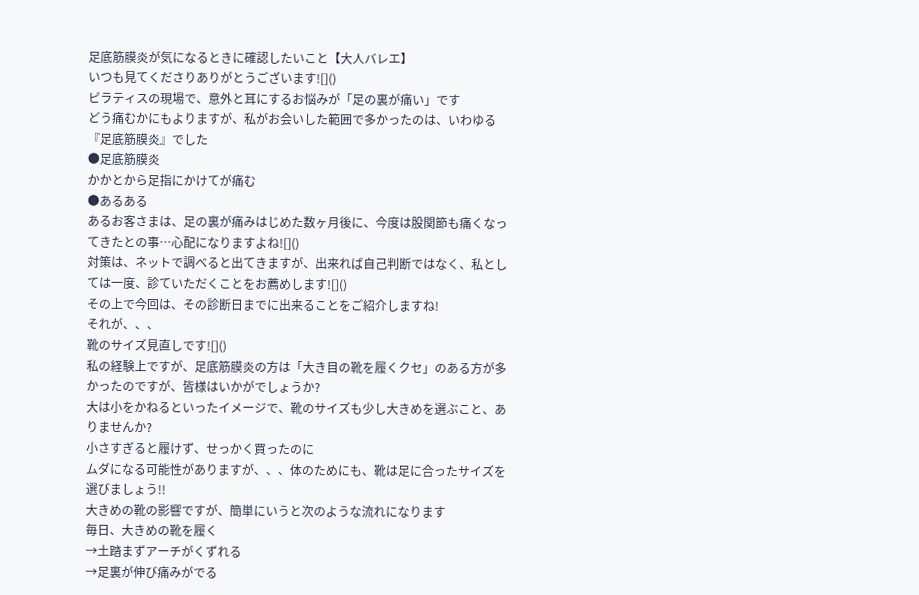足底筋膜炎が気になるときに確認したいこと【大人バレエ】
いつも見てくださりありがとうございます![]()
ピラティスの現場で、意外と耳にするお悩みが「足の裏が痛い」です
どう痛むかにもよりますが、私がお会いした範囲で多かったのは、いわゆる『足底筋膜炎』でした
●足底筋膜炎
かかとから足指にかけてが痛む
●あるある
あるお客さまは、足の裏が痛みはじめた数ヶ月後に、今度は股関節も痛くなってきたとの事…心配になりますよね![]()
対策は、ネットで調べると出てきますが、出来れば自己判断ではなく、私としては一度、診ていただくことをお薦めします![]()
その上で今回は、その診断日までに出来ることをご紹介しますね!
それが、、、
靴のサイズ見直しです![]()
私の経験上ですが、足底筋膜炎の方は「大き目の靴を履くクセ」のある方が多かったのですが、皆様はいかがでしょうか?
大は小をかねるといったイメージで、靴のサイズも少し大きめを選ぶこと、ありませんか?
小さすぎると履けず、せっかく買ったのに
ムダになる可能性がありますが、、、体のためにも、靴は足に合ったサイズを選びましょう!!
大きめの靴の影響ですが、簡単にいうと次のような流れになります
毎日、大きめの靴を履く
→土踏まずアーチがくずれる
→足裏が伸び痛みがでる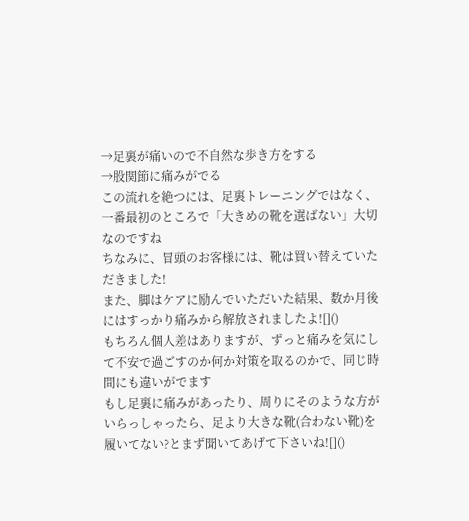→足裏が痛いので不自然な歩き方をする
→股関節に痛みがでる
この流れを絶つには、足裏トレーニングではなく、一番最初のところで「大きめの靴を選ばない」大切なのですね
ちなみに、冒頭のお客様には、靴は買い替えていただきました!
また、脚はケアに励んでいただいた結果、数か月後にはすっかり痛みから解放されましたよ![]()
もちろん個人差はありますが、ずっと痛みを気にして不安で過ごすのか何か対策を取るのかで、同じ時間にも違いがでます
もし足裏に痛みがあったり、周りにそのような方がいらっしゃったら、足より大きな靴(合わない靴)を履いてない?とまず聞いてあげて下さいね![]()